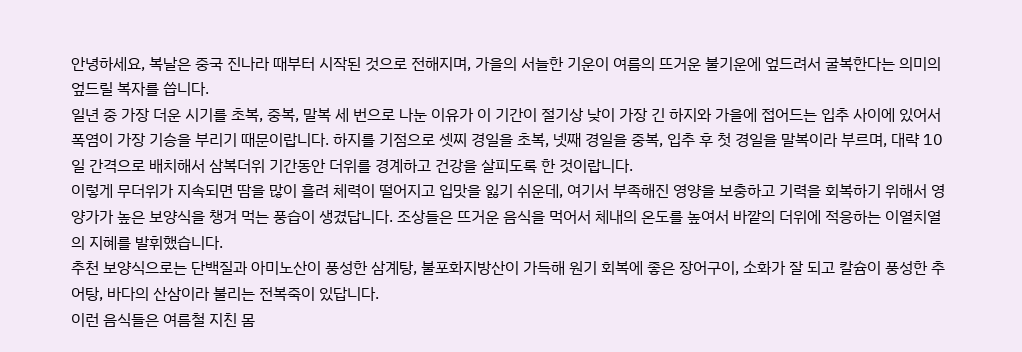안녕하세요, 복날은 중국 진나라 때부터 시작된 것으로 전해지며, 가을의 서늘한 기운이 여름의 뜨거운 불기운에 엎드려서 굴복한다는 의미의 엎드릴 복자를 씁니다.
일년 중 가장 더운 시기를 초복, 중복, 말복 세 번으로 나눈 이유가 이 기간이 절기상 낮이 가장 긴 하지와 가을에 접어드는 입추 사이에 있어서 폭염이 가장 기승을 부리기 때문이랍니다. 하지를 기점으로 셋찌 경일을 초복, 넷째 경일을 중복, 입추 후 첫 경일을 말복이라 부르며, 대략 10일 간격으로 배치해서 삼복더위 기간동안 더위를 경계하고 건강을 살피도록 한 것이랍니다.
이렇게 무더위가 지속되면 땀을 많이 흘려 체력이 떨어지고 입맛을 잃기 쉬운데, 여기서 부족해진 영양을 보충하고 기력을 회복하기 위해서 영양가가 높은 보양식을 챙겨 먹는 풍습이 생겼답니다. 조상들은 뜨거운 음식을 먹어서 체내의 온도를 높여서 바깥의 더위에 적응하는 이열치열의 지혜를 발휘했습니다.
추천 보양식으로는 단백질과 아미노산이 풍성한 삼계탕, 불포화지방산이 가득해 원기 회복에 좋은 장어구이, 소화가 잘 되고 칼슘이 풍성한 추어탕, 바다의 산삼이라 불리는 전복죽이 있답니다.
이런 음식들은 여름철 지친 몸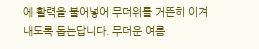에 활력을 불어넣어 무더위를 거뜬히 이겨내도록 돕는답니다. 무더운 여름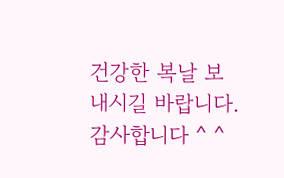건강한 복날 보내시길 바랍니다. 감사합니다 ^ ^